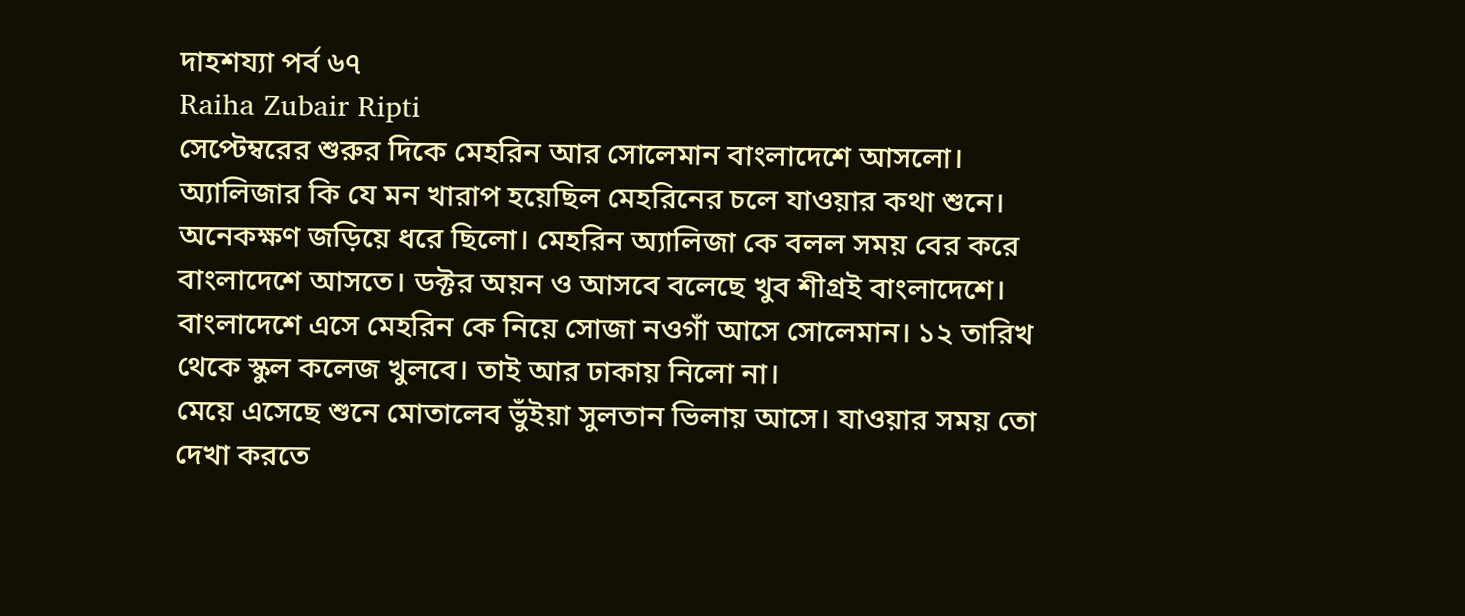দাহশয্যা পর্ব ৬৭
Raiha Zubair Ripti
সেপ্টেম্বরের শুরুর দিকে মেহরিন আর সোলেমান বাংলাদেশে আসলো। অ্যালিজার কি যে মন খারাপ হয়েছিল মেহরিনের চলে যাওয়ার কথা শুনে। অনেকক্ষণ জড়িয়ে ধরে ছিলো। মেহরিন অ্যালিজা কে বলল সময় বের করে বাংলাদেশে আসতে। ডক্টর অয়ন ও আসবে বলেছে খুব শীগ্রই বাংলাদেশে।
বাংলাদেশে এসে মেহরিন কে নিয়ে সোজা নওগাঁ আসে সোলেমান। ১২ তারিখ থেকে স্কুল কলেজ খুলবে। তাই আর ঢাকায় নিলো না।
মেয়ে এসেছে শুনে মোতালেব ভুঁইয়া সুলতান ভিলায় আসে। যাওয়ার সময় তো দেখা করতে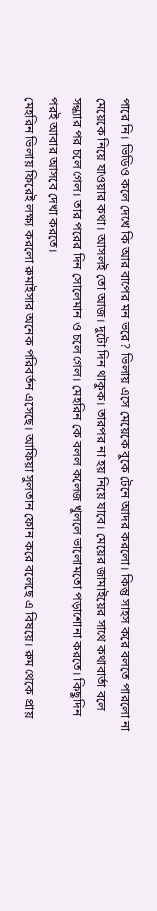পারে নি। ভিডিও কলে দেখে কি আর বাপের মন ভরে? ভিলায় এসে মেয়েকে বুকে টেনে আদর করলো। কিন্তু সাহস করে বলতে পারলো না মেয়েকে নিয়ে যাওয়ার কথা। আসলই তো আজ। দুটো দিন থাকুক। তারপর না হয় নিয়ে যাবে। মেয়ের জামাইয়ের সাথে কথাবার্তা বলে সন্ধ্যার পর চলে গেল। তার পরের দিন সোলেমান ও চলে গেল। মেহরিন কে বলল কলেজ খুললে ভালোমতো পড়াশোনা করতে। কিছুদিন পরই আবার আসবে দেখা করতে।
মেহরিন ভিলায় ফিরেই লক্ষ্য করলো রুমাইসার অনেক পরিবর্তন এসেছে। আফিয়া সুলতান ফোন করে বলেছে এ বিষয়ে। রুম থেকে প্রায়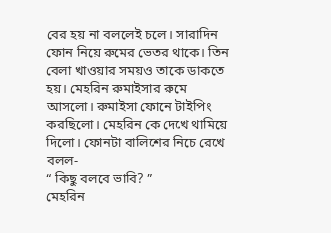বের হয় না বললেই চলে। সারাদিন ফোন নিয়ে রুমের ভেতর থাকে। তিন বেলা খাওয়ার সময়ও তাকে ডাকতে হয়। মেহরিন রুমাইসার রুমে আসলো। রুমাইসা ফোনে টাইপিং করছিলো। মেহরিন কে দেখে থামিয়ে দিলো। ফোনটা বালিশের নিচে রেখে বলল-
“ কিছু বলবে ভাবি? ”
মেহরিন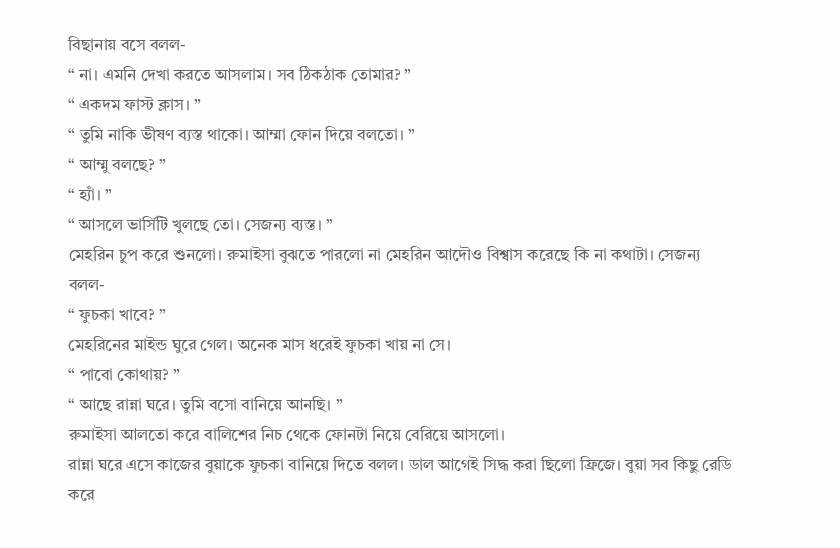বিছানায় বসে বলল-
“ না। এমনি দেখা করতে আসলাম। সব ঠিকঠাক তোমার? ”
“ একদম ফাস্ট ক্লাস। ”
“ তুমি নাকি ভীষণ ব্যস্ত থাকো। আম্মা ফোন দিয়ে বলতো। ”
“ আম্মু বলছে? ”
“ হ্যাঁ। ”
“ আসলে ভার্সিটি খুলছে তো। সেজন্য ব্যস্ত। ”
মেহরিন চুপ করে শুনলো। রুমাইসা বুঝতে পারলো না মেহরিন আদৌও বিশ্বাস করেছে কি না কথাটা। সেজন্য বলল-
“ ফুচকা খাবে? ”
মেহরিনের মাইন্ড ঘুরে গেল। অনেক মাস ধরেই ফুচকা খায় না সে।
“ পাবো কোথায়? ”
“ আছে রান্না ঘরে। তুমি বসো বানিয়ে আনছি। ”
রুমাইসা আলতো করে বালিশের নিচ থেকে ফোনটা নিয়ে বেরিয়ে আসলো।
রান্না ঘরে এসে কাজের বুয়াকে ফুচকা বানিয়ে দিতে বলল। ডাল আগেই সিদ্ধ করা ছিলো ফ্রিজে। বুয়া সব কিছু রেডি করে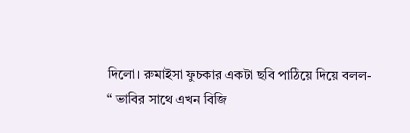দিলো। রুমাইসা ফুচকার একটা ছবি পাঠিয়ে দিয়ে বলল-
“ ভাবির সাথে এখন বিজি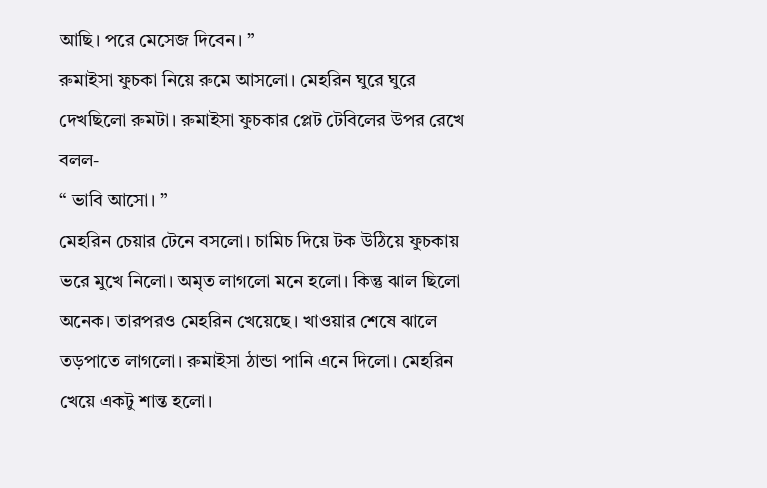আছি। পরে মেসেজ দিবেন। ”
রুমাইসা ফুচকা নিয়ে রুমে আসলো। মেহরিন ঘুরে ঘুরে দেখছিলো রুমটা। রুমাইসা ফুচকার প্লেট টেবিলের উপর রেখে বলল-
“ ভাবি আসো। ”
মেহরিন চেয়ার টেনে বসলো। চামিচ দিয়ে টক উঠিয়ে ফুচকায় ভরে মুখে নিলো। অমৃত লাগলো মনে হলো। কিন্তু ঝাল ছিলো অনেক। তারপরও মেহরিন খেয়েছে। খাওয়ার শেষে ঝালে তড়পাতে লাগলো। রুমাইসা ঠান্ডা পানি এনে দিলো। মেহরিন খেয়ে একটু শান্ত হলো।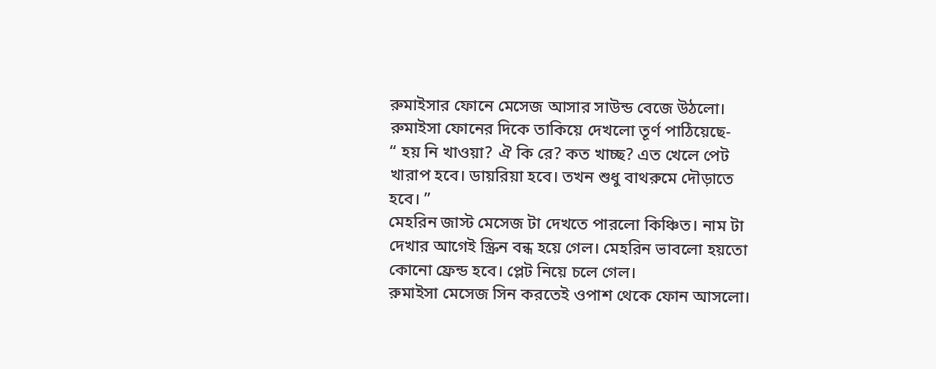রুমাইসার ফোনে মেসেজ আসার সাউন্ড বেজে উঠলো। রুমাইসা ফোনের দিকে তাকিয়ে দেখলো তূর্ণ পাঠিয়েছে-
“ হয় নি খাওয়া? ঐ কি রে? কত খাচ্ছ? এত খেলে পেট খারাপ হবে। ডায়রিয়া হবে। তখন শুধু বাথরুমে দৌড়াতে হবে। ”
মেহরিন জাস্ট মেসেজ টা দেখতে পারলো কিঞ্চিত। নাম টা দেখার আগেই স্ক্রিন বন্ধ হয়ে গেল। মেহরিন ভাবলো হয়তো কোনো ফ্রেন্ড হবে। প্লেট নিয়ে চলে গেল।
রুমাইসা মেসেজ সিন করতেই ওপাশ থেকে ফোন আসলো।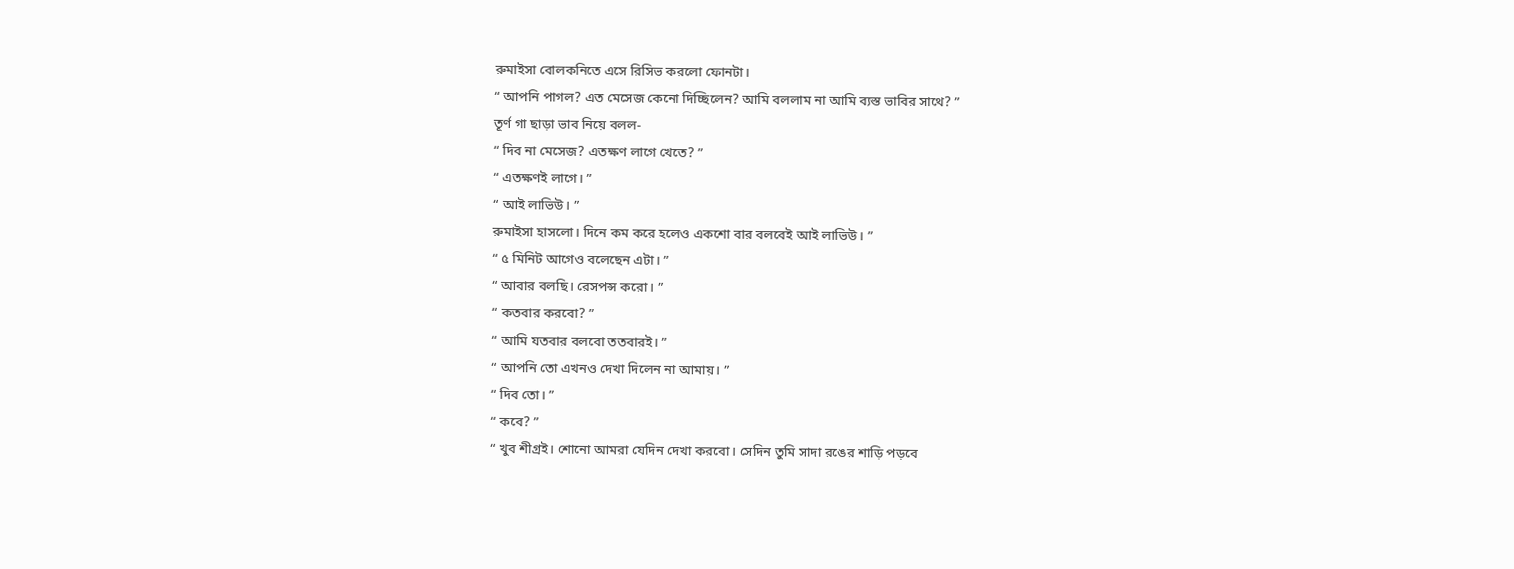রুমাইসা বোলকনিতে এসে রিসিভ করলো ফোনটা।
“ আপনি পাগল? এত মেসেজ কেনো দিচ্ছিলেন? আমি বললাম না আমি ব্যস্ত ভাবির সাথে? ”
তূর্ণ গা ছাড়া ভাব নিয়ে বলল-
“ দিব না মেসেজ? এতক্ষণ লাগে খেতে? ”
“ এতক্ষণই লাগে। ”
“ আই লাভিউ। ”
রুমাইসা হাসলো। দিনে কম করে হলেও একশো বার বলবেই আই লাভিউ। ”
“ ৫ মিনিট আগেও বলেছেন এটা। ”
“ আবার বলছি। রেসপন্স করো। ”
“ কতবার করবো? ”
“ আমি যতবার বলবো ততবারই। ”
“ আপনি তো এখনও দেখা দিলেন না আমায়। ”
“ দিব তো। ”
“ কবে? ”
“ খুব শীগ্রই। শোনো আমরা যেদিন দেখা করবো। সেদিন তুমি সাদা রঙের শাড়ি পড়বে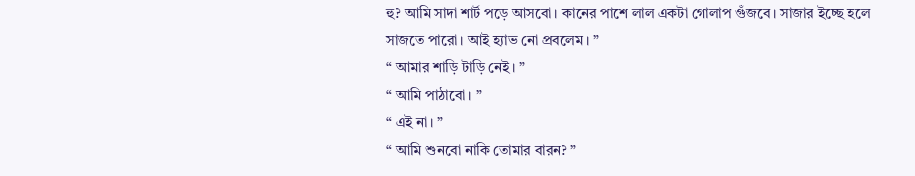হু? আমি সাদা শার্ট পড়ে আসবো। কানের পাশে লাল একটা গোলাপ গুঁজবে। সাজার ইচ্ছে হলে সাজতে পারো। আই হ্যাভ নো প্রবলেম। ”
“ আমার শাড়ি টাড়ি নেই। ”
“ আমি পাঠাবো। ”
“ এই না। ”
“ আমি শুনবো নাকি তোমার বারন? ”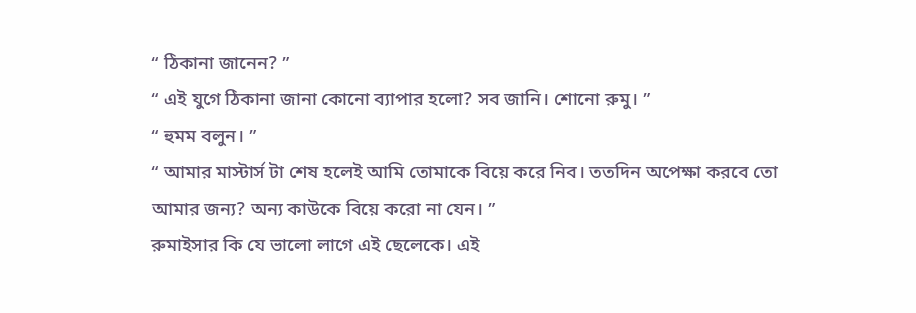“ ঠিকানা জানেন? ”
“ এই যুগে ঠিকানা জানা কোনো ব্যাপার হলো? সব জানি। শোনো রুমু। ”
“ হুমম বলুন। ”
“ আমার মাস্টার্স টা শেষ হলেই আমি তোমাকে বিয়ে করে নিব। ততদিন অপেক্ষা করবে তো আমার জন্য? অন্য কাউকে বিয়ে করো না যেন। ”
রুমাইসার কি যে ভালো লাগে এই ছেলেকে। এই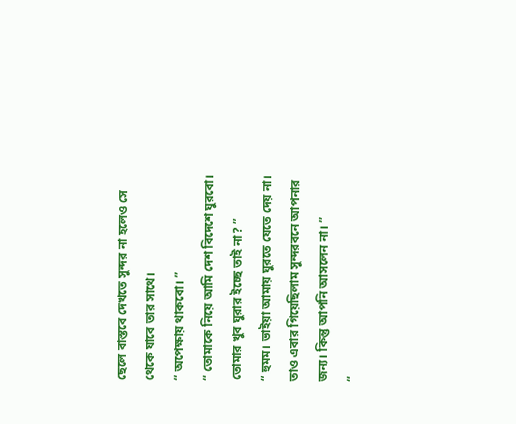ছেলে বাস্তবে দেখতে সুন্দর না হলেও সে থেকে যাবে তার সাথে।
“ অপেক্ষায় থাকবো। ”
“ তোমাকে নিয়ে আমি দেশ বিদেশে ঘুরবো। তোমার খুব ঘুরার ইচ্ছে তাই না? ”
“ হুমম। ভাইয়া আমায় ঘুরতে যেতে দেয় না। তাও এবার গিয়েছিলাম সুন্দরবনে আপনার জন্য। কিন্তু আপনি আসলেন না। ”
“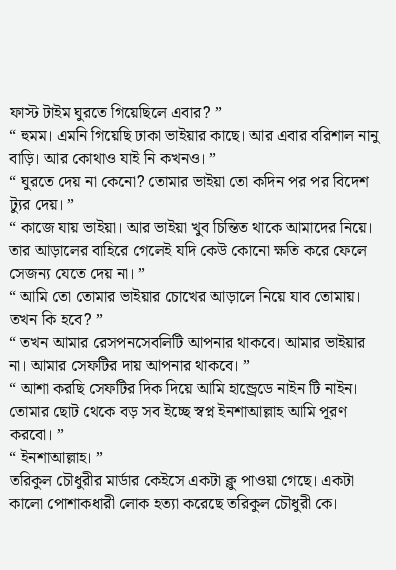ফাস্ট টাইম ঘুরতে গিয়েছিলে এবার? ”
“ হুমম। এমনি গিয়েছি ঢাকা ভাইয়ার কাছে। আর এবার বরিশাল নানু বাড়ি। আর কোথাও যাই নি কখনও। ”
“ ঘুরতে দেয় না কেনো? তোমার ভাইয়া তো কদিন পর পর বিদেশ ট্যুর দেয়। ”
“ কাজে যায় ভাইয়া। আর ভাইয়া খুব চিন্তিত থাকে আমাদের নিয়ে। তার আড়ালের বাহিরে গেলেই যদি কেউ কোনো ক্ষতি করে ফেলে সেজন্য যেতে দেয় না। ”
“ আমি তো তোমার ভাইয়ার চোখের আড়ালে নিয়ে যাব তোমায়। তখন কি হবে? ”
“ তখন আমার রেসপনসেবলিটি আপনার থাকবে। আমার ভাইয়ার না। আমার সেফটির দায় আপনার থাকবে। ”
“ আশা করছি সেফটির দিক দিয়ে আমি হান্ড্রেডে নাইন টি নাইন। তোমার ছোট থেকে বড় সব ইচ্ছে স্বপ্ন ইনশাআল্লাহ আমি পূরণ করবো। ”
“ ইনশাআল্লাহ। ”
তরিকুল চৌধুরীর মার্ডার কেইসে একটা ক্লু পাওয়া গেছে। একটা কালো পোশাকধারী লোক হত্যা করেছে তরিকুল চৌধুরী কে।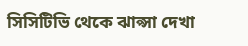সিসিটিভি থেকে ঝাপ্সা দেখা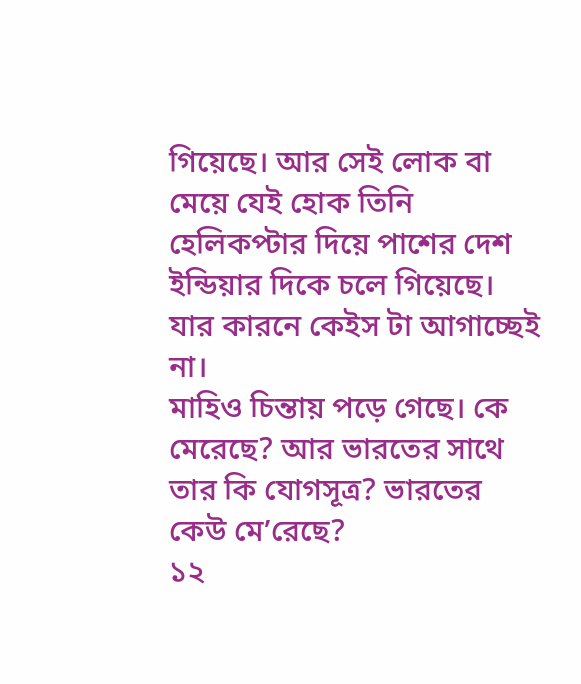গিয়েছে। আর সেই লোক বা মেয়ে যেই হোক তিনি হেলিকপ্টার দিয়ে পাশের দেশ ইন্ডিয়ার দিকে চলে গিয়েছে। যার কারনে কেইস টা আগাচ্ছেই না।
মাহিও চিন্তায় পড়ে গেছে। কে মেরেছে? আর ভারতের সাথে তার কি যোগসূত্র? ভারতের কেউ মে’রেছে?
১২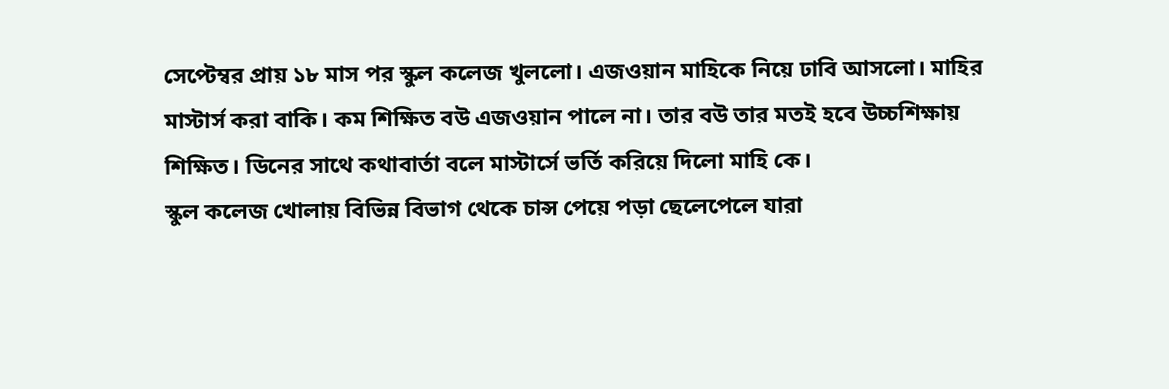সেপ্টেম্বর প্রায় ১৮ মাস পর স্কুল কলেজ খুললো। এজওয়ান মাহিকে নিয়ে ঢাবি আসলো। মাহির মাস্টার্স করা বাকি। কম শিক্ষিত বউ এজওয়ান পালে না। তার বউ তার মতই হবে উচ্চশিক্ষায় শিক্ষিত। ডিনের সাথে কথাবার্তা বলে মাস্টার্সে ভর্তি করিয়ে দিলো মাহি কে।
স্কুল কলেজ খোলায় বিভিন্ন বিভাগ থেকে চান্স পেয়ে পড়া ছেলেপেলে যারা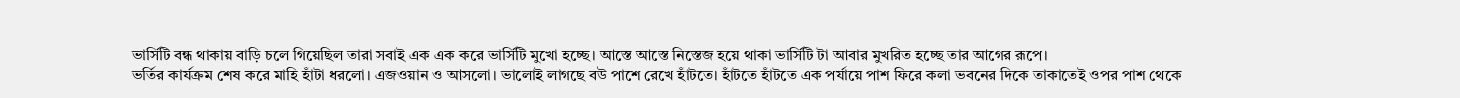ভার্সিটি বন্ধ থাকায় বাড়ি চলে গিয়েছিল তারা সবাই এক এক করে ভার্সিটি মুখো হচ্ছে। আস্তে আস্তে নিস্তেজ হয়ে থাকা ভার্সিটি টা আবার মুখরিত হচ্ছে তার আগের রূপে।
ভর্তির কার্যক্রম শেষ করে মাহি হাঁটা ধরলো। এজওয়ান ও আসলো। ভালোই লাগছে বউ পাশে রেখে হাঁটতে। হাঁটতে হাঁটতে এক পর্যায়ে পাশ ফিরে কলা ভবনের দিকে তাকাতেই ওপর পাশ থেকে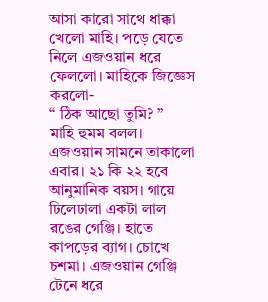আসা কারো সাথে ধাক্কা খেলো মাহি। পড়ে যেতে নিলে এজওয়ান ধরে ফেললো। মাহিকে জিজ্ঞেস করলো-
“ ঠিক আছো তুমি? ”
মাহি হুমম বলল। এজওয়ান সামনে তাকালো এবার। ২১ কি ২২ হবে আনুমানিক বয়স। গায়ে ঢিলেঢালা একটা লাল রঙের গেঞ্জি। হাতে কাপড়ের ব্যাগ। চোখে চশমা। এজওয়ান গেঞ্জি টেনে ধরে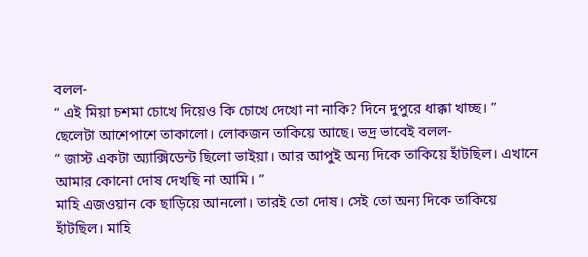বলল-
“ এই মিয়া চশমা চোখে দিয়েও কি চোখে দেখো না নাকি? দিনে দুপুরে ধাক্কা খাচ্ছ। ”
ছেলেটা আশেপাশে তাকালো। লোকজন তাকিয়ে আছে। ভদ্র ভাবেই বলল-
“ জাস্ট একটা অ্যাক্সিডেন্ট ছিলো ভাইয়া। আর আপুই অন্য দিকে তাকিয়ে হাঁটছিল। এখানে আমার কোনো দোষ দেখছি না আমি। ”
মাহি এজওয়ান কে ছাড়িয়ে আনলো। তারই তো দোষ। সেই তো অন্য দিকে তাকিয়ে হাঁটছিল। মাহি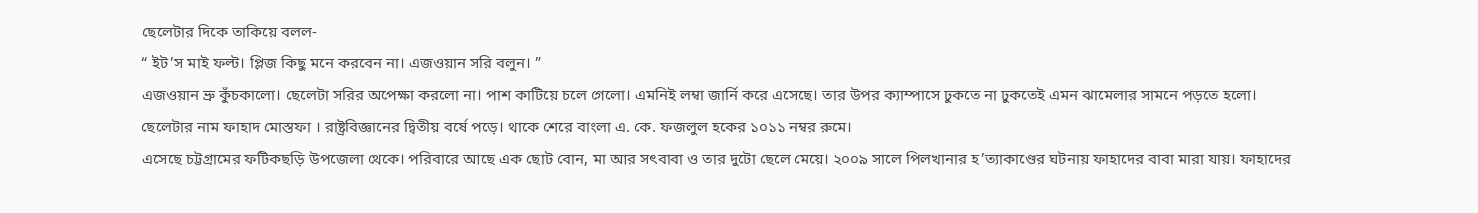ছেলেটার দিকে তাকিয়ে বলল-
“ ইট’স মাই ফল্ট। প্লিজ কিছু মনে করবেন না। এজওয়ান সরি বলুন। ”
এজওয়ান ভ্রু কুঁচকালো। ছেলেটা সরির অপেক্ষা করলো না। পাশ কাটিয়ে চলে গেলো। এমনিই লম্বা জার্নি করে এসেছে। তার উপর ক্যাম্পাসে ঢুকতে না ঢুকতেই এমন ঝামেলার সামনে পড়তে হলো।
ছেলেটার নাম ফাহাদ মোস্তফা । রাষ্ট্রবিজ্ঞানের দ্বিতীয় বর্ষে পড়ে। থাকে শেরে বাংলা এ. কে. ফজলুল হকের ১০১১ নম্বর রুমে।
এসেছে চট্টগ্রামের ফটিকছড়ি উপজেলা থেকে। পরিবারে আছে এক ছোট বোন, মা আর সৎবাবা ও তার দুটো ছেলে মেয়ে। ২০০৯ সালে পিলখানার হ’ত্যাকাণ্ডের ঘটনায় ফাহাদের বাবা মারা যায়। ফাহাদের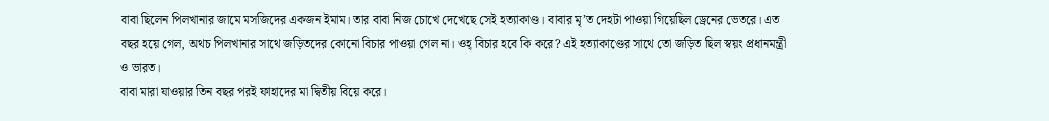বাবা ছিলেন পিলখানার জামে মসজিদের একজন ইমাম। তার বাবা নিজ চোখে দেখেছে সেই হত্যাকাণ্ড। বাবার মৃ’ত দেহটা পাওয়া গিয়েছিল ড্রেনের ভেতরে। এত বছর হয়ে গেল, অথচ পিলখানার সাথে জড়িতদের কোনো বিচার পাওয়া গেল না। ওহ্ বিচার হবে কি করে? এই হত্যাকাণ্ডের সাথে তো জড়িত ছিল স্বয়ং প্রধানমন্ত্রী ও ভারত।
বাবা মারা যাওয়ার তিন বছর পরই ফাহাদের মা দ্বিতীয় বিয়ে করে।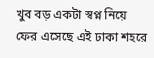খুব বড় একটা স্বপ্ন নিয়ে ফের এসেছে এই ঢাকা শহরে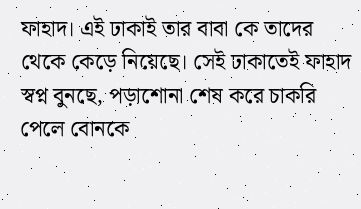ফাহাদ। এই ঢাকাই তার বাবা কে তাদের থেকে কেড়ে নিয়েছে। সেই ঢাকাতেই ফাহাদ স্বপ্ন বুনছে, পড়াশোনা শেষ করে চাকরি পেলে বোনকে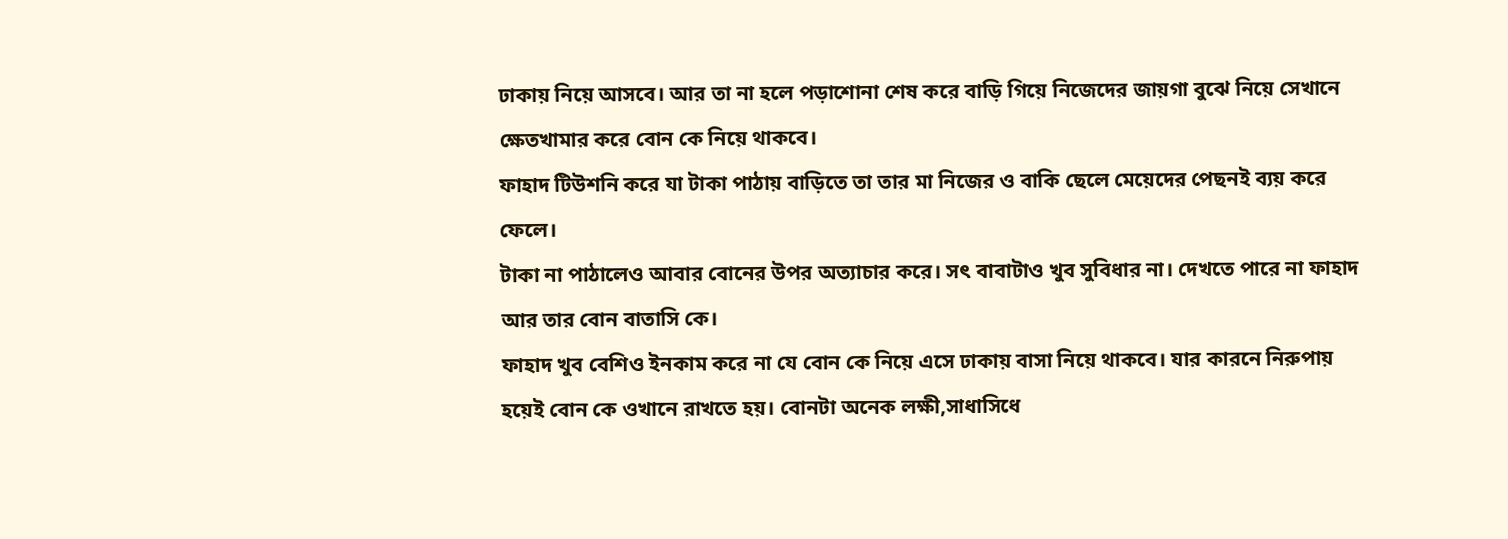ঢাকায় নিয়ে আসবে। আর তা না হলে পড়াশোনা শেষ করে বাড়ি গিয়ে নিজেদের জায়গা বুঝে নিয়ে সেখানে ক্ষেতখামার করে বোন কে নিয়ে থাকবে।
ফাহাদ টিউশনি করে যা টাকা পাঠায় বাড়িতে তা তার মা নিজের ও বাকি ছেলে মেয়েদের পেছনই ব্যয় করে ফেলে।
টাকা না পাঠালেও আবার বোনের উপর অত্যাচার করে। সৎ বাবাটাও খুব সুবিধার না। দেখতে পারে না ফাহাদ আর তার বোন বাতাসি কে।
ফাহাদ খুব বেশিও ইনকাম করে না যে বোন কে নিয়ে এসে ঢাকায় বাসা নিয়ে থাকবে। যার কারনে নিরুপায় হয়েই বোন কে ওখানে রাখতে হয়। বোনটা অনেক লক্ষী,সাধাসিধে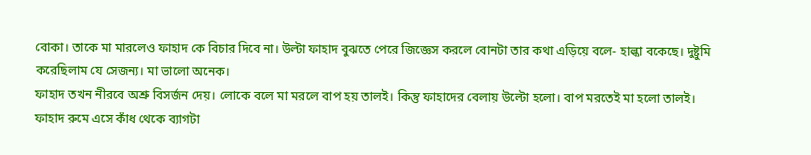বোকা। তাকে মা মারলেও ফাহাদ কে বিচার দিবে না। উল্টা ফাহাদ বুঝতে পেরে জিজ্ঞেস করলে বোনটা তার কথা এড়িয়ে বলে- হাল্কা বকেছে। দুষ্টুমি করেছিলাম যে সেজন্য। মা ভালো অনেক।
ফাহাদ তখন নীরবে অশ্রু বিসর্জন দেয়। লোকে বলে মা মরলে বাপ হয় তালই। কিন্তু ফাহাদের বেলায় উল্টো হলো। বাপ মরতেই মা হলো তালই।
ফাহাদ রুমে এসে কাঁধ থেকে ব্যাগটা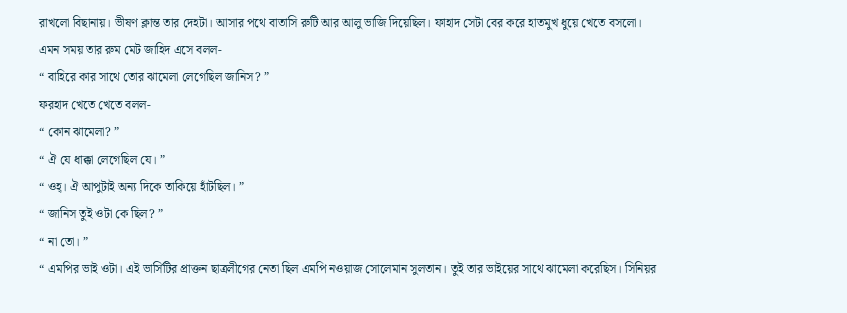রাখলো বিছানায়। ভীষণ ক্লান্ত তার দেহটা। আসার পথে বাতাসি রুটি আর আলু ভাজি দিয়েছিল। ফাহাদ সেটা বের করে হাতমুখ ধুয়ে খেতে বসলো।
এমন সময় তার রুম মেট জাহিদ এসে বলল-
“ বাহিরে কার সাথে তোর ঝামেলা লেগেছিল জানিস? ”
ফরহাদ খেতে খেতে বলল-
“ কোন ঝামেলা? ”
“ ঐ যে ধাক্কা লেগেছিল যে। ”
“ ওহ্। ঐ আপুটাই অন্য দিকে তাকিয়ে হাঁটছিল। ”
“ জানিস তুই ওটা কে ছিল? ”
“ না তো। ”
“ এমপির ভাই ওটা। এই ভার্সিটির প্রাক্তন ছাত্রলীগের নেতা ছিল এমপি নওয়াজ সোলেমান সুলতান। তুই তার ভাইয়ের সাথে ঝামেলা করেছিস। সিনিয়র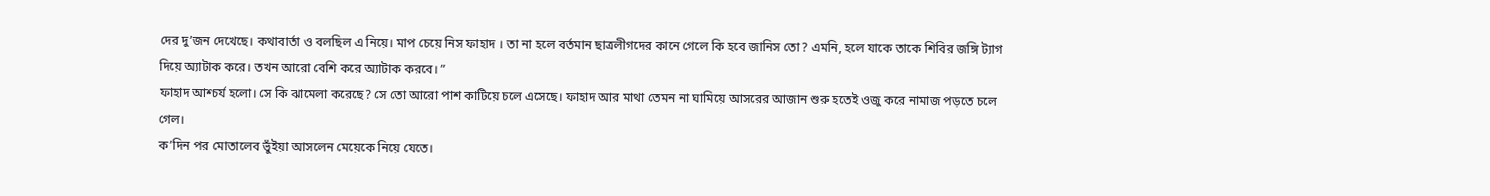দের দু’জন দেখেছে। কথাবার্তা ও বলছিল এ নিয়ে। মাপ চেয়ে নিস ফাহাদ । তা না হলে বর্তমান ছাত্রলীগদের কানে গেলে কি হবে জানিস তো? এমনি, হলে যাকে তাকে শিবির জঙ্গি ট্যাগ দিয়ে অ্যাটাক করে। তখন আরো বেশি করে অ্যাটাক করবে। ”
ফাহাদ আশ্চর্য হলো। সে কি ঝামেলা করেছে? সে তো আরো পাশ কাটিয়ে চলে এসেছে। ফাহাদ আর মাথা তেমন না ঘামিয়ে আসরের আজান শুরু হতেই ওজু করে নামাজ পড়তে চলে গেল।
ক’দিন পর মোতালেব ভুঁইয়া আসলেন মেয়েকে নিয়ে যেতে।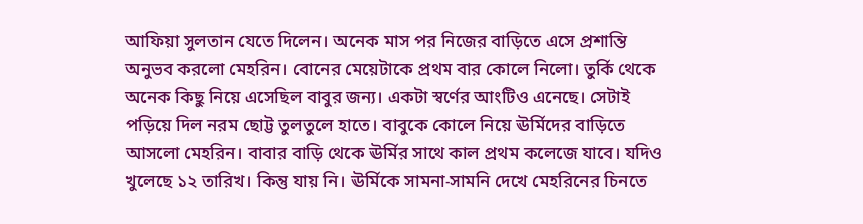আফিয়া সুলতান যেতে দিলেন। অনেক মাস পর নিজের বাড়িতে এসে প্রশান্তি অনুভব করলো মেহরিন। বোনের মেয়েটাকে প্রথম বার কোলে নিলো। তুর্কি থেকে অনেক কিছু নিয়ে এসেছিল বাবুর জন্য। একটা স্বর্ণের আংটিও এনেছে। সেটাই পড়িয়ে দিল নরম ছোট্ট তুলতুলে হাতে। বাবুকে কোলে নিয়ে ঊর্মিদের বাড়িতে আসলো মেহরিন। বাবার বাড়ি থেকে ঊর্মির সাথে কাল প্রথম কলেজে যাবে। যদিও খুলেছে ১২ তারিখ। কিন্তু যায় নি। ঊর্মিকে সামনা-সামনি দেখে মেহরিনের চিনতে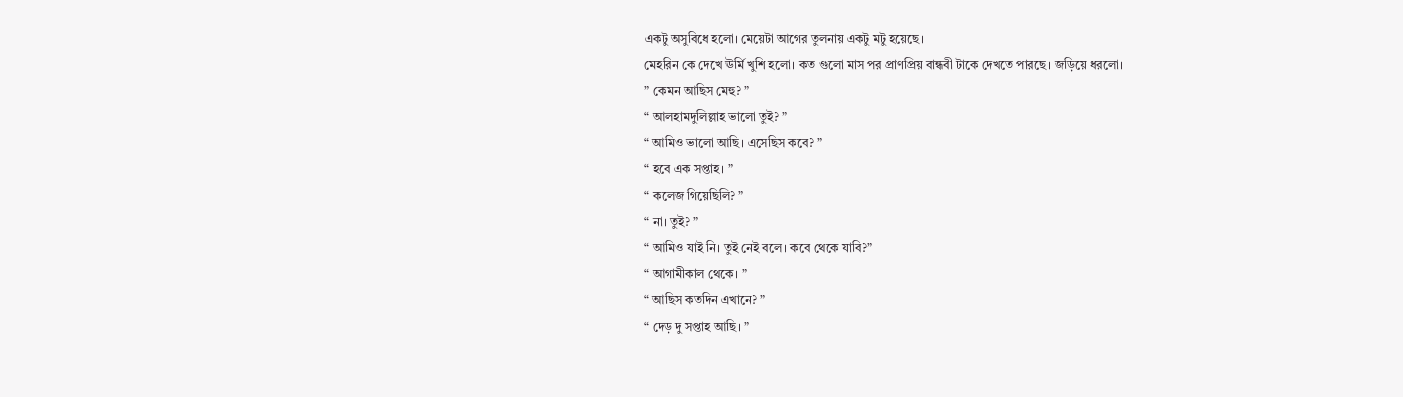একটু অসুবিধে হলো। মেয়েটা আগের তুলনায় একটু মটু হয়েছে।
মেহরিন কে দেখে ঊর্মি খুশি হলো। কত গুলো মাস পর প্রাণপ্রিয় বান্ধবী টাকে দেখতে পারছে। জড়িয়ে ধরলো।
” কেমন আছিস মেহু? ”
“ আলহামদুলিল্লাহ ভালো তুই? ”
“ আমিও ভালো আছি। এসেছিস কবে? ”
“ হবে এক সপ্তাহ। ”
“ কলেজ গিয়েছিলি? ”
“ না। তুই? ”
“ আমিও যাই নি। তুই নেই বলে। কবে থেকে যাবি?”
“ আগামীকাল থেকে। ”
“ আছিস কতদিন এখানে? ”
“ দেড় দু সপ্তাহ আছি। ”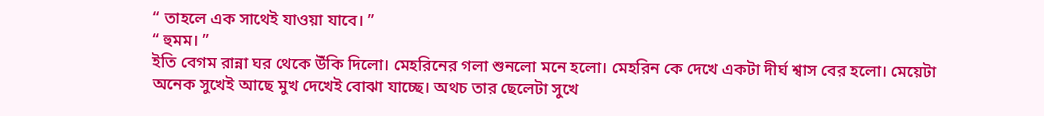“ তাহলে এক সাথেই যাওয়া যাবে। ”
“ হুমম। ”
ইতি বেগম রান্না ঘর থেকে উঁকি দিলো। মেহরিনের গলা শুনলো মনে হলো। মেহরিন কে দেখে একটা দীর্ঘ শ্বাস বের হলো। মেয়েটা অনেক সুখেই আছে মুখ দেখেই বোঝা যাচ্ছে। অথচ তার ছেলেটা সুখে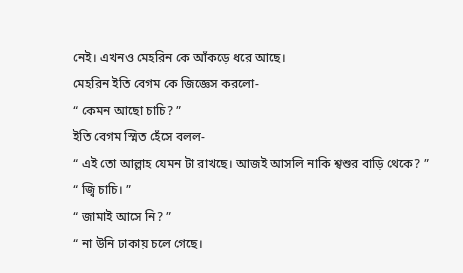নেই। এখনও মেহরিন কে আঁকড়ে ধরে আছে।
মেহরিন ইতি বেগম কে জিজ্ঞেস করলো-
“ কেমন আছো চাচি? ”
ইতি বেগম স্মিত হেঁসে বলল-
“ এই তো আল্লাহ যেমন টা রাখছে। আজই আসলি নাকি শ্বশুর বাড়ি থেকে? ”
“ জ্বি চাচি। ”
“ জামাই আসে নি? ”
“ না উনি ঢাকায় চলে গেছে।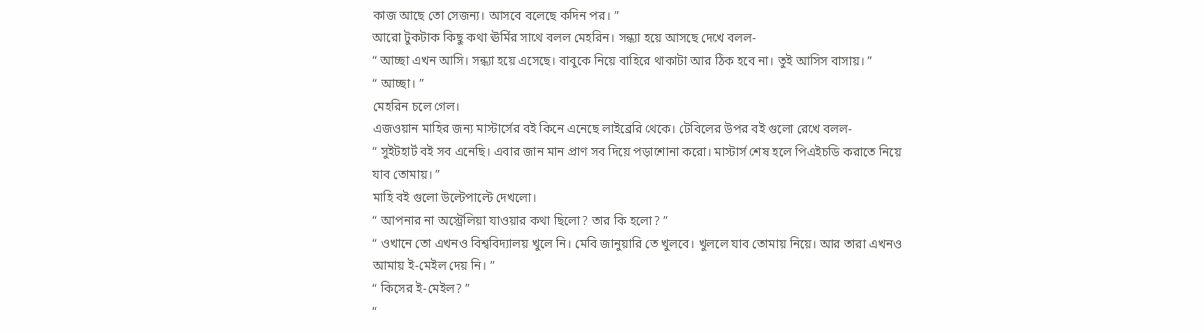কাজ আছে তো সেজন্য। আসবে বলেছে কদিন পর। ”
আরো টুকটাক কিছু কথা ঊর্মির সাথে বলল মেহরিন। সন্ধ্যা হয়ে আসছে দেখে বলল-
“ আচ্ছা এখন আসি। সন্ধ্যা হয়ে এসেছে। বাবুকে নিয়ে বাহিরে থাকাটা আর ঠিক হবে না। তুই আসিস বাসায়। ”
“ আচ্ছা। ”
মেহরিন চলে গেল।
এজওয়ান মাহির জন্য মাস্টার্সের বই কিনে এনেছে লাইব্রেরি থেকে। টেবিলের উপর বই গুলো রেখে বলল-
“ সুইটহার্ট বই সব এনেছি। এবার জান মান প্রাণ সব দিয়ে পড়াশোনা করো। মাস্টার্স শেষ হলে পিএইচডি করাতে নিয়ে যাব তোমায়। ”
মাহি বই গুলো উল্টেপাল্টে দেখলো।
“ আপনার না অস্ট্রেলিয়া যাওয়ার কথা ছিলো? তার কি হলো? ”
“ ওখানে তো এখনও বিশ্ববিদ্যালয় খুলে নি। মেবি জানুয়ারি তে খুলবে। খুললে যাব তোমায় নিয়ে। আর তারা এখনও আমায় ই-মেইল দেয় নি। ”
“ কিসের ই-মেইল? ”
“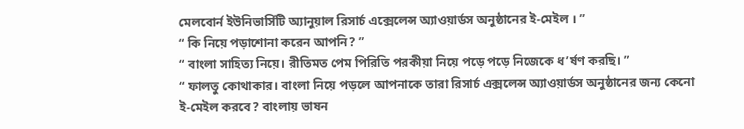মেলবোর্ন ইউনিভার্সিটি অ্যানুয়াল রিসার্চ এক্সেলেন্স অ্যাওয়ার্ডস অনুষ্ঠানের ই-মেইল । ”
“ কি নিয়ে পড়াশোনা করেন আপনি? ”
“ বাংলা সাহিত্য নিয়ে। রীতিমত পেম পিরিতি পরকীয়া নিয়ে পড়ে পড়ে নিজেকে ধ’র্ষণ করছি। ”
“ ফালতু কোথাকার। বাংলা নিয়ে পড়লে আপনাকে তারা রিসার্চ এক্সলেন্স অ্যাওয়ার্ডস অনুষ্ঠানের জন্য কেনো ই-মেইল করবে? বাংলায় ভাষন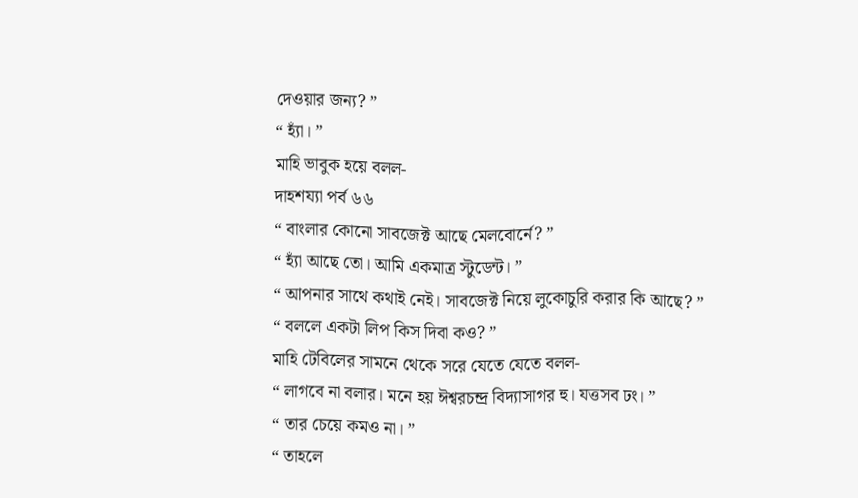দেওয়ার জন্য? ”
“ হ্যাঁ। ”
মাহি ভাবুক হয়ে বলল-
দাহশয্যা পর্ব ৬৬
“ বাংলার কোনো সাবজেক্ট আছে মেলবোর্নে? ”
“ হ্যাঁ আছে তো। আমি একমাত্র স্টুডেন্ট। ”
“ আপনার সাথে কথাই নেই। সাবজেক্ট নিয়ে লুকোচুরি করার কি আছে? ”
“ বললে একটা লিপ কিস দিবা কও? ”
মাহি টেবিলের সামনে থেকে সরে যেতে যেতে বলল-
“ লাগবে না বলার। মনে হয় ঈশ্বরচন্দ্র বিদ্যাসাগর হু। যত্তসব ঢং। ”
“ তার চেয়ে কমও না। ”
“ তাহলে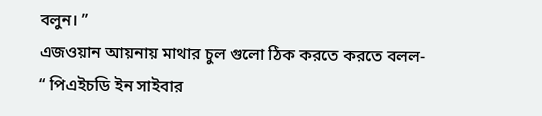বলুন। ”
এজওয়ান আয়নায় মাথার চুল গুলো ঠিক করতে করতে বলল-
“ পিএইচডি ইন সাইবার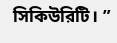সিকিউরিটি। ”